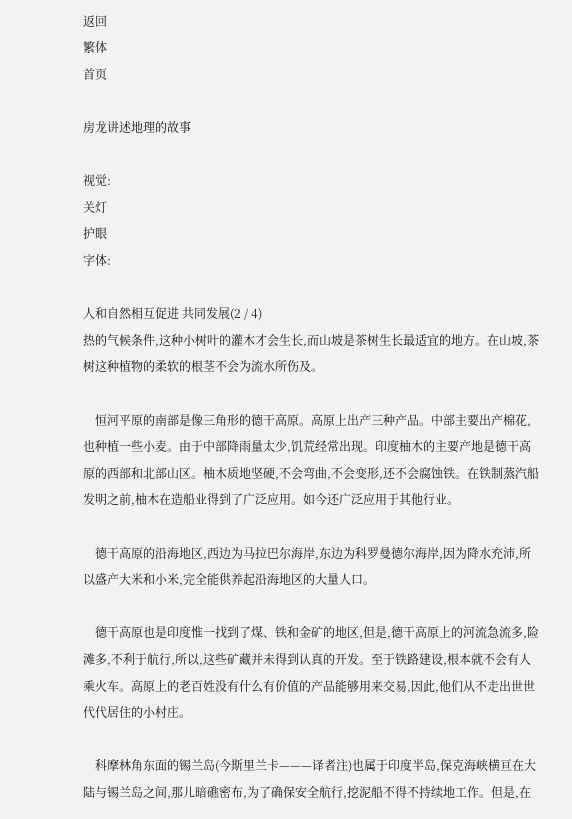返回
繁体
首页

房龙讲述地理的故事

视觉:
关灯
护眼
字体:

人和自然相互促进 共同发展(2 / 4)
热的气候条件,这种小树叶的灌木才会生长,而山坡是茶树生长最适宜的地方。在山坡,茶树这种植物的柔软的根茎不会为流水所伤及。

    恒河平原的南部是像三角形的德干高原。高原上出产三种产品。中部主要出产棉花,也种植一些小麦。由于中部降雨量太少,饥荒经常出现。印度柚木的主要产地是德干高原的西部和北部山区。柚木质地坚硬,不会弯曲,不会变形,还不会腐蚀铁。在铁制蒸汽船发明之前,柚木在造船业得到了广泛应用。如今还广泛应用于其他行业。

    德干高原的沿海地区,西边为马拉巴尔海岸,东边为科罗曼德尔海岸,因为降水充沛,所以盛产大米和小米,完全能供养起沿海地区的大量人口。

    德干高原也是印度惟一找到了煤、铁和金矿的地区,但是,德干高原上的河流急流多,险滩多,不利于航行,所以,这些矿藏并未得到认真的开发。至于铁路建设,根本就不会有人乘火车。高原上的老百姓没有什么有价值的产品能够用来交易,因此,他们从不走出世世代代居住的小村庄。

    科摩林角东面的锡兰岛(今斯里兰卡———译者注)也属于印度半岛,保克海峡横亘在大陆与锡兰岛之间,那儿暗礁密布,为了确保安全航行,挖泥船不得不持续地工作。但是,在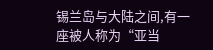锡兰岛与大陆之间,有一座被人称为“亚当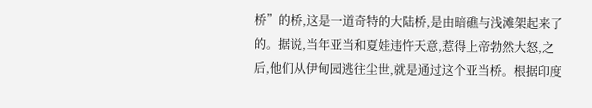桥”的桥,这是一道奇特的大陆桥,是由暗礁与浅滩架起来了的。据说,当年亚当和夏娃违忤天意,惹得上帝勃然大怒,之后,他们从伊甸园逃往尘世,就是通过这个亚当桥。根据印度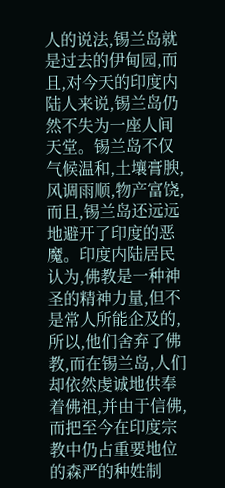人的说法,锡兰岛就是过去的伊甸园,而且,对今天的印度内陆人来说,锡兰岛仍然不失为一座人间天堂。锡兰岛不仅气候温和,土壤膏腴,风调雨顺,物产富饶,而且,锡兰岛还远远地避开了印度的恶魔。印度内陆居民认为,佛教是一种神圣的精神力量,但不是常人所能企及的,所以,他们舍弃了佛教,而在锡兰岛,人们却依然虔诚地供奉着佛祖,并由于信佛,而把至今在印度宗教中仍占重要地位的森严的种姓制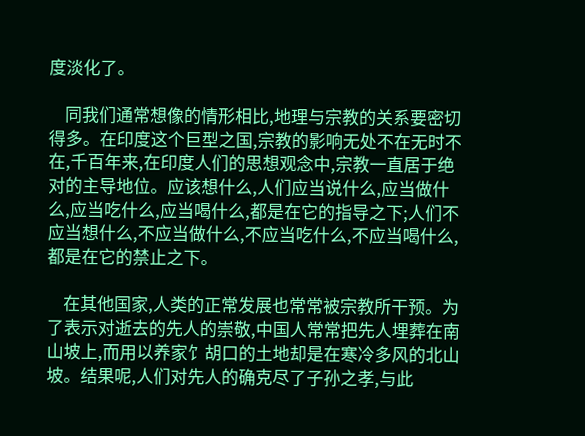度淡化了。

    同我们通常想像的情形相比,地理与宗教的关系要密切得多。在印度这个巨型之国,宗教的影响无处不在无时不在,千百年来,在印度人们的思想观念中,宗教一直居于绝对的主导地位。应该想什么,人们应当说什么,应当做什么,应当吃什么,应当喝什么,都是在它的指导之下;人们不应当想什么,不应当做什么,不应当吃什么,不应当喝什么,都是在它的禁止之下。

    在其他国家,人类的正常发展也常常被宗教所干预。为了表示对逝去的先人的崇敬,中国人常常把先人埋葬在南山坡上,而用以养家饣胡口的土地却是在寒冷多风的北山坡。结果呢,人们对先人的确克尽了子孙之孝,与此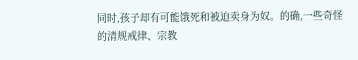同时,孩子却有可能饿死和被迫卖身为奴。的确,一些奇怪的清规戒律、宗教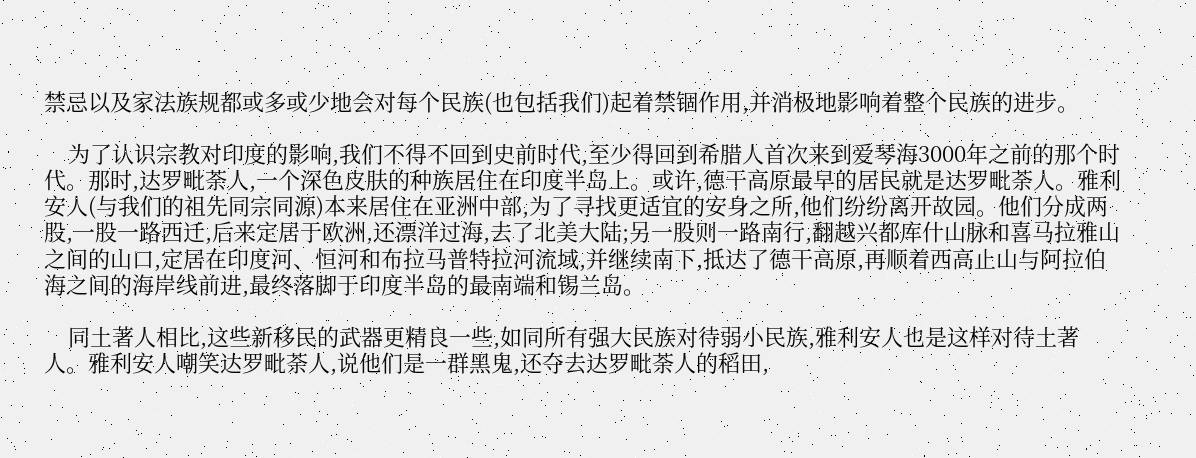禁忌以及家法族规都或多或少地会对每个民族(也包括我们)起着禁锢作用,并消极地影响着整个民族的进步。

    为了认识宗教对印度的影响,我们不得不回到史前时代,至少得回到希腊人首次来到爱琴海3000年之前的那个时代。那时,达罗毗荼人,一个深色皮肤的种族居住在印度半岛上。或许,德干高原最早的居民就是达罗毗荼人。雅利安人(与我们的祖先同宗同源)本来居住在亚洲中部,为了寻找更适宜的安身之所,他们纷纷离开故园。他们分成两股,一股一路西迁,后来定居于欧洲,还漂洋过海,去了北美大陆;另一股则一路南行,翻越兴都库什山脉和喜马拉雅山之间的山口,定居在印度河、恒河和布拉马普特拉河流域,并继续南下,抵达了德干高原,再顺着西高止山与阿拉伯海之间的海岸线前进,最终落脚于印度半岛的最南端和锡兰岛。

    同土著人相比,这些新移民的武器更精良一些,如同所有强大民族对待弱小民族,雅利安人也是这样对待土著人。雅利安人嘲笑达罗毗荼人,说他们是一群黑鬼,还夺去达罗毗荼人的稻田,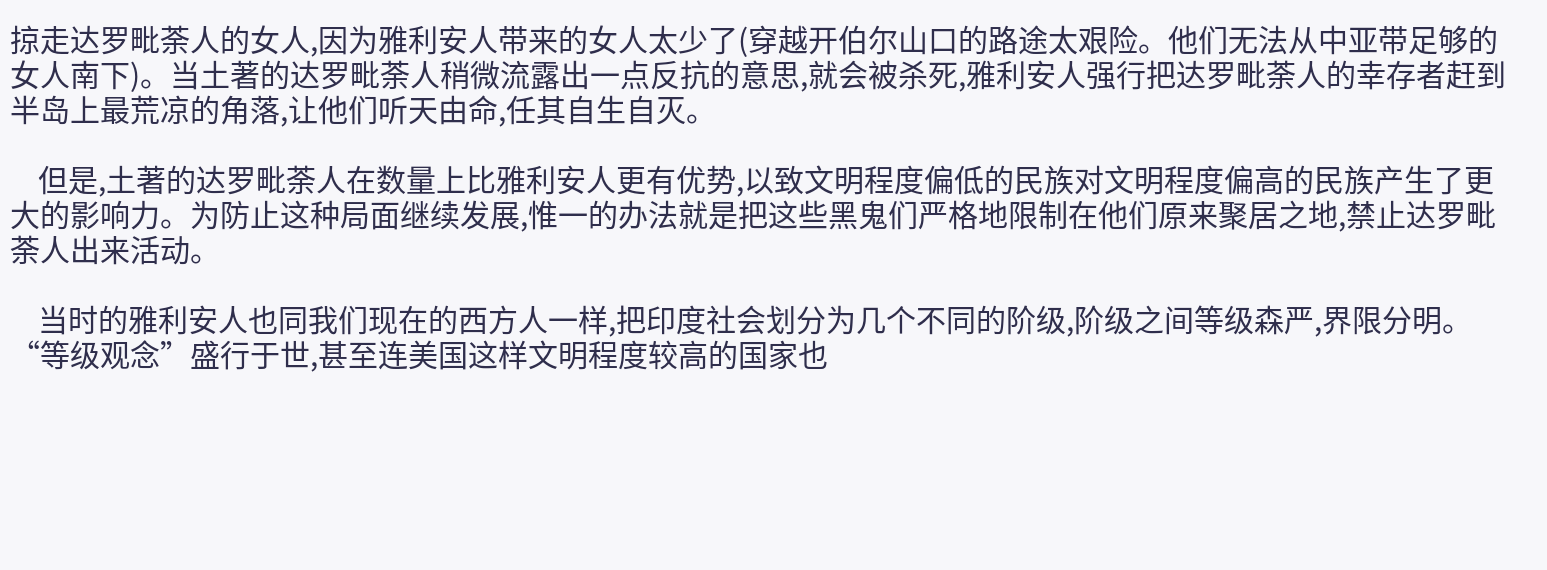掠走达罗毗荼人的女人,因为雅利安人带来的女人太少了(穿越开伯尔山口的路途太艰险。他们无法从中亚带足够的女人南下)。当土著的达罗毗荼人稍微流露出一点反抗的意思,就会被杀死,雅利安人强行把达罗毗荼人的幸存者赶到半岛上最荒凉的角落,让他们听天由命,任其自生自灭。

    但是,土著的达罗毗荼人在数量上比雅利安人更有优势,以致文明程度偏低的民族对文明程度偏高的民族产生了更大的影响力。为防止这种局面继续发展,惟一的办法就是把这些黑鬼们严格地限制在他们原来聚居之地,禁止达罗毗荼人出来活动。

    当时的雅利安人也同我们现在的西方人一样,把印度社会划分为几个不同的阶级,阶级之间等级森严,界限分明。“等级观念”盛行于世,甚至连美国这样文明程度较高的国家也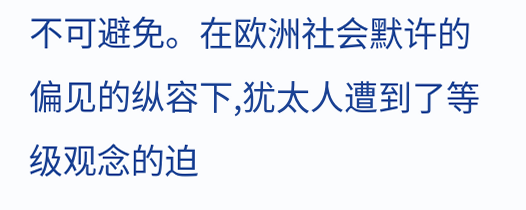不可避免。在欧洲社会默许的偏见的纵容下,犹太人遭到了等级观念的迫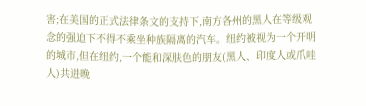害;在美国的正式法律条文的支持下,南方各州的黑人在等级观念的强迫下不得不乘坐种族隔离的汽车。纽约被视为一个开明的城市,但在纽约,一个能和深肤色的朋友(黑人、印度人或爪哇人)共进晚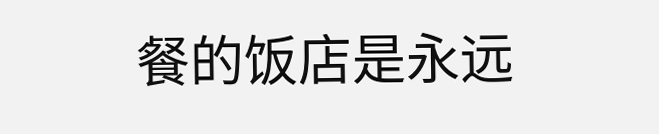餐的饭店是永远